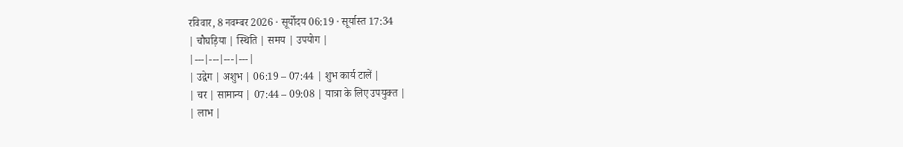रविवार, 8 नवम्बर 2026 · सूर्योदय 06:19 · सूर्यास्त 17:34
| चौघड़िया | स्थिति | समय | उपयोग |
|---|---|---|---|
| उद्वेग | अशुभ | 06:19 – 07:44 | शुभ कार्य टालें |
| चर | सामान्य | 07:44 – 09:08 | यात्रा के लिए उपयुक्त |
| लाभ |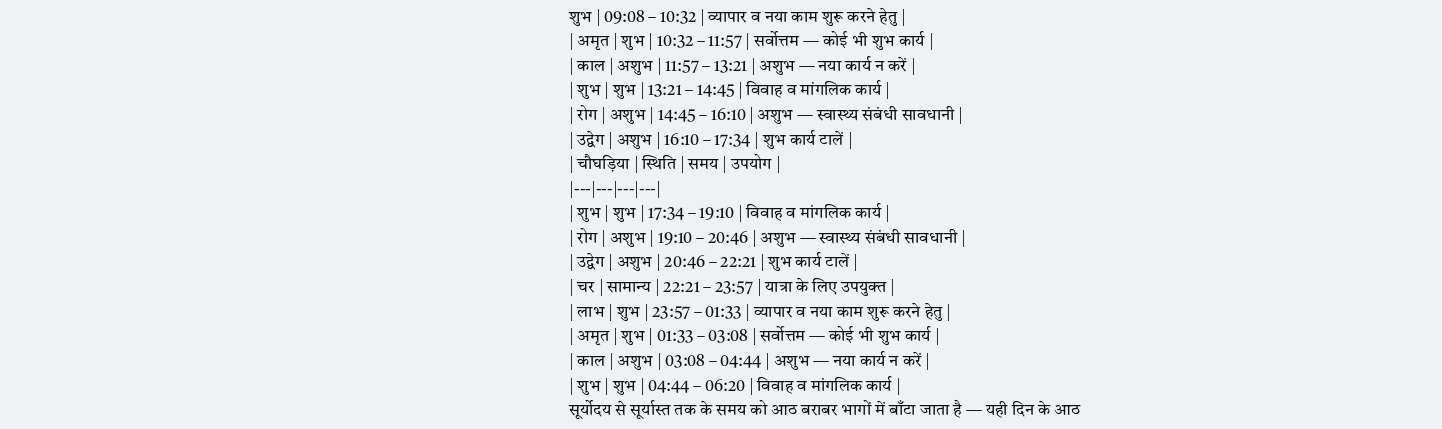शुभ | 09:08 – 10:32 | व्यापार व नया काम शुरू करने हेतु |
| अमृत | शुभ | 10:32 – 11:57 | सर्वोत्तम — कोई भी शुभ कार्य |
| काल | अशुभ | 11:57 – 13:21 | अशुभ — नया कार्य न करें |
| शुभ | शुभ | 13:21 – 14:45 | विवाह व मांगलिक कार्य |
| रोग | अशुभ | 14:45 – 16:10 | अशुभ — स्वास्थ्य संबंधी सावधानी |
| उद्वेग | अशुभ | 16:10 – 17:34 | शुभ कार्य टालें |
| चौघड़िया | स्थिति | समय | उपयोग |
|---|---|---|---|
| शुभ | शुभ | 17:34 – 19:10 | विवाह व मांगलिक कार्य |
| रोग | अशुभ | 19:10 – 20:46 | अशुभ — स्वास्थ्य संबंधी सावधानी |
| उद्वेग | अशुभ | 20:46 – 22:21 | शुभ कार्य टालें |
| चर | सामान्य | 22:21 – 23:57 | यात्रा के लिए उपयुक्त |
| लाभ | शुभ | 23:57 – 01:33 | व्यापार व नया काम शुरू करने हेतु |
| अमृत | शुभ | 01:33 – 03:08 | सर्वोत्तम — कोई भी शुभ कार्य |
| काल | अशुभ | 03:08 – 04:44 | अशुभ — नया कार्य न करें |
| शुभ | शुभ | 04:44 – 06:20 | विवाह व मांगलिक कार्य |
सूर्योदय से सूर्यास्त तक के समय को आठ बराबर भागों में बाँटा जाता है — यही दिन के आठ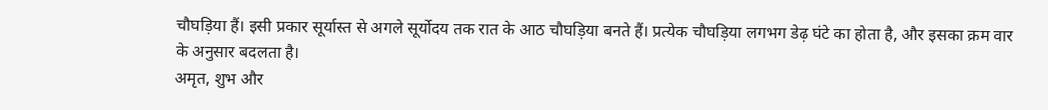चौघड़िया हैं। इसी प्रकार सूर्यास्त से अगले सूर्योदय तक रात के आठ चौघड़िया बनते हैं। प्रत्येक चौघड़िया लगभग डेढ़ घंटे का होता है, और इसका क्रम वार के अनुसार बदलता है।
अमृत, शुभ और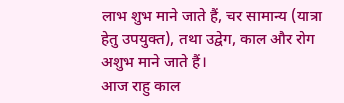लाभ शुभ माने जाते हैं, चर सामान्य (यात्रा हेतु उपयुक्त), तथा उद्वेग, काल और रोग अशुभ माने जाते हैं।
आज राहु काल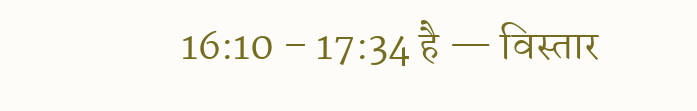16:10 – 17:34 है — विस्तार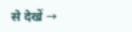से देखें →